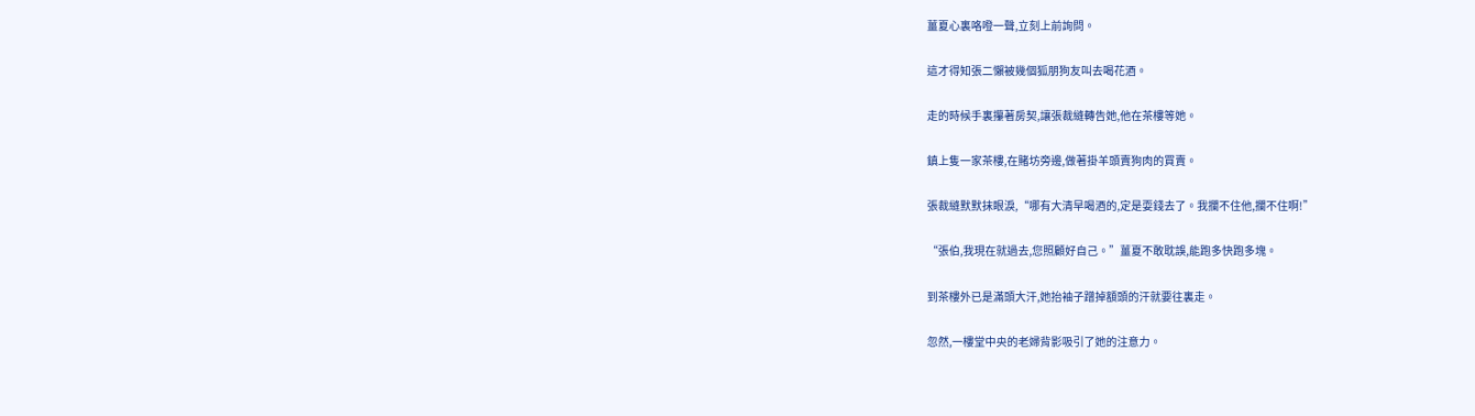薑夏心裏咯噔一聲,立刻上前詢問。

這才得知張二懶被幾個狐朋狗友叫去喝花酒。

走的時候手裏攥著房契,讓張裁縫轉告她,他在茶樓等她。

鎮上隻一家茶樓,在賭坊旁邊,做著掛羊頭賣狗肉的買賣。

張裁縫默默抹眼淚,“哪有大清早喝酒的,定是耍錢去了。我攔不住他,攔不住啊!”

“張伯,我現在就過去,您照顧好自己。”薑夏不敢耽誤,能跑多快跑多塊。

到茶樓外已是滿頭大汗,她抬袖子蹭掉額頭的汗就要往裏走。

忽然,一樓堂中央的老婦背影吸引了她的注意力。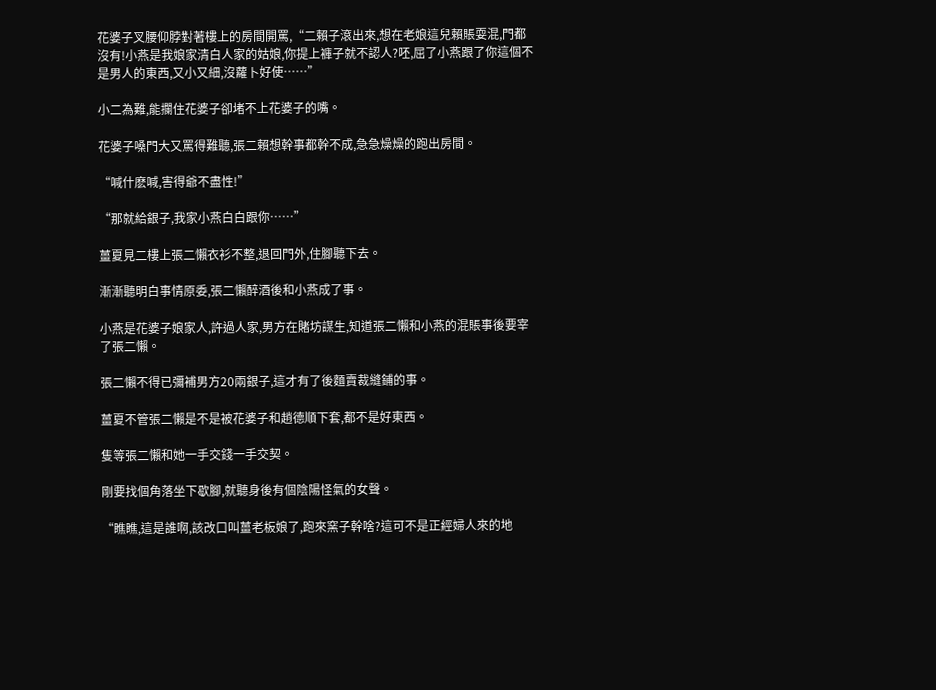花婆子叉腰仰脖對著樓上的房間開罵,“二賴子滾出來,想在老娘這兒賴賬耍混,門都沒有!小燕是我娘家清白人家的姑娘,你提上褲子就不認人?呸,屈了小燕跟了你這個不是男人的東西,又小又細,沒蘿卜好使……”

小二為難,能攔住花婆子卻堵不上花婆子的嘴。

花婆子嗓門大又罵得難聽,張二賴想幹事都幹不成,急急燥燥的跑出房間。

“喊什麽喊,害得爺不盡性!”

“那就給銀子,我家小燕白白跟你……”

薑夏見二樓上張二懶衣衫不整,退回門外,住腳聽下去。

漸漸聽明白事情原委,張二懶醉酒後和小燕成了事。

小燕是花婆子娘家人,許過人家,男方在賭坊謀生,知道張二懶和小燕的混賬事後要宰了張二懶。

張二懶不得已彌補男方20兩銀子,這才有了後麵賣裁縫鋪的事。

薑夏不管張二懶是不是被花婆子和趙德順下套,都不是好東西。

隻等張二懶和她一手交錢一手交契。

剛要找個角落坐下歇腳,就聽身後有個陰陽怪氣的女聲。

“瞧瞧,這是誰啊,該改口叫薑老板娘了,跑來窯子幹啥?這可不是正經婦人來的地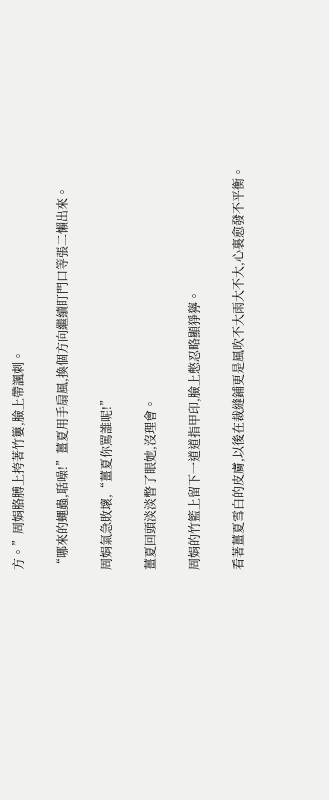方。”周娟胳膊上挎著竹簍,臉上帶諷刺。

“哪來的蠅蟲,聒噪!”薑夏用手扇風,換個方向繼續盯門口等張二懶出來。

周娟氣急敗壞,“薑夏你罵誰呢!”

薑夏回頭淡淡瞥了眼她,沒理會。

周娟的竹籃上留下一道道指甲印,臉上憋忍略顯猙獰。

看著薑夏雪白的皮膚,以後在裁縫鋪更是風吹不大雨大不大,心裏愈發不平衡。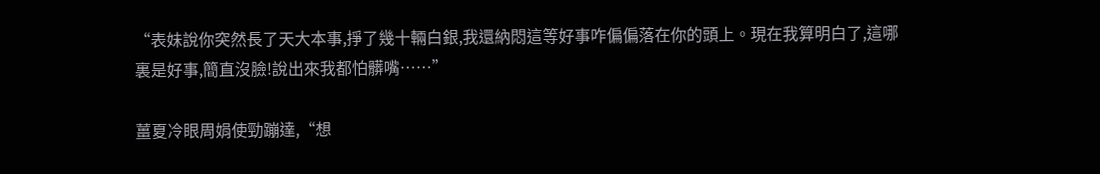“表妹說你突然長了天大本事,掙了幾十輛白銀,我還納悶這等好事咋偏偏落在你的頭上。現在我算明白了,這哪裏是好事,簡直沒臉!說出來我都怕髒嘴……”

薑夏冷眼周娟使勁蹦達,“想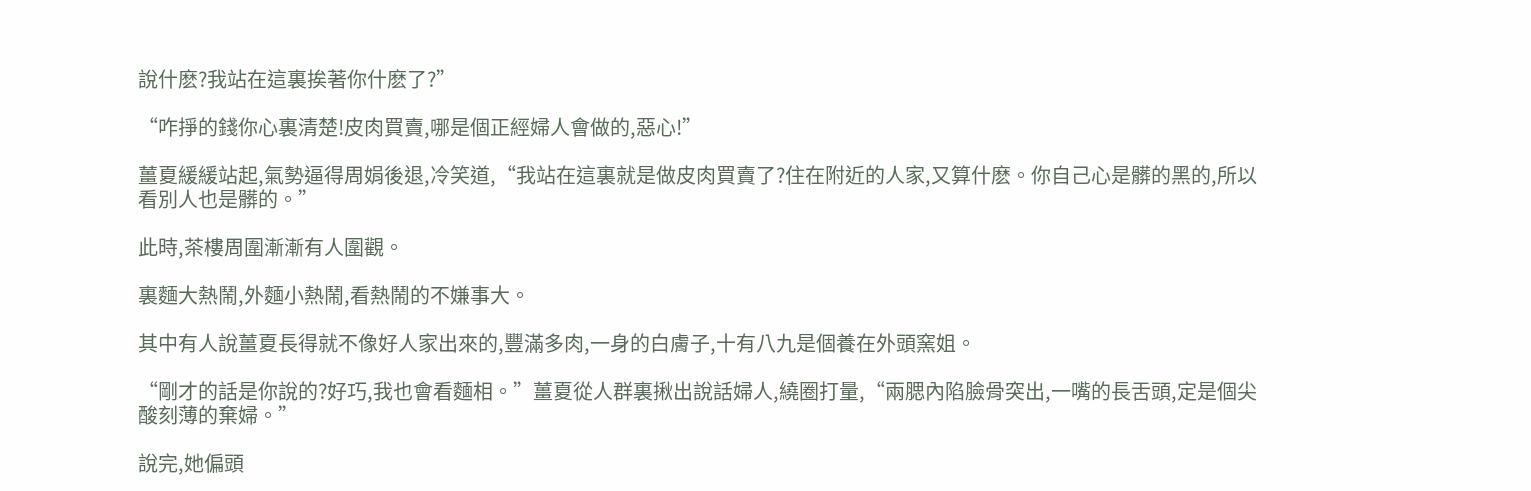說什麽?我站在這裏挨著你什麽了?”

“咋掙的錢你心裏清楚!皮肉買賣,哪是個正經婦人會做的,惡心!”

薑夏緩緩站起,氣勢逼得周娟後退,冷笑道,“我站在這裏就是做皮肉買賣了?住在附近的人家,又算什麽。你自己心是髒的黑的,所以看別人也是髒的。”

此時,茶樓周圍漸漸有人圍觀。

裏麵大熱鬧,外麵小熱鬧,看熱鬧的不嫌事大。

其中有人說薑夏長得就不像好人家出來的,豐滿多肉,一身的白膚子,十有八九是個養在外頭窯姐。

“剛才的話是你說的?好巧,我也會看麵相。”薑夏從人群裏揪出說話婦人,繞圈打量,“兩腮內陷臉骨突出,一嘴的長舌頭,定是個尖酸刻薄的棄婦。”

說完,她偏頭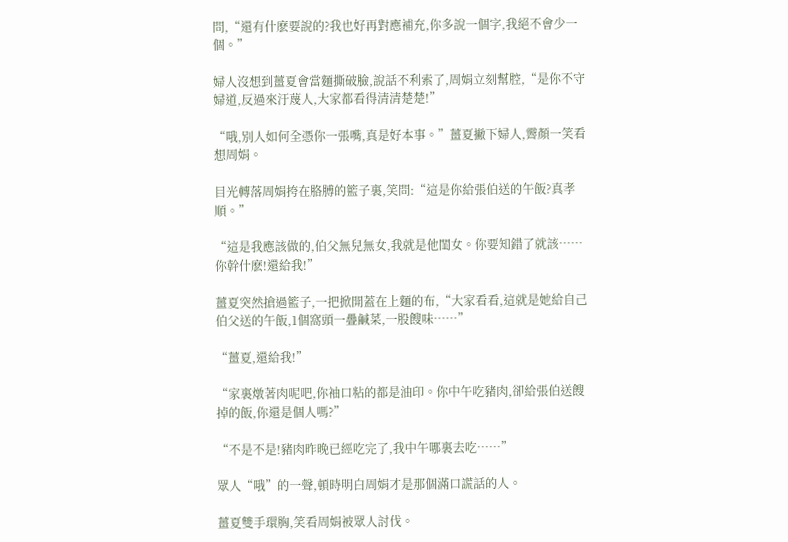問,“還有什麽要說的?我也好再對應補充,你多說一個字,我絕不會少一個。”

婦人沒想到薑夏會當麵撕破臉,說話不利索了,周娟立刻幫腔,“是你不守婦道,反過來汙蔑人,大家都看得清清楚楚!”

“哦,別人如何全憑你一張嘴,真是好本事。”薑夏撇下婦人,霽顏一笑看想周娟。

目光轉落周娟挎在胳膊的籃子裏,笑問:“這是你給張伯送的午飯?真孝順。”

“這是我應該做的,伯父無兒無女,我就是他閨女。你要知錯了就該……你幹什麽!還給我!”

薑夏突然搶過籃子,一把掀開蓋在上麵的布,“大家看看,這就是她給自己伯父送的午飯,1個窩頭一疊鹹菜,一股餿味……”

“薑夏,還給我!”

“家裏燉著肉呢吧,你袖口粘的都是油印。你中午吃豬肉,卻給張伯送餿掉的飯,你還是個人嗎?”

“不是不是!豬肉昨晚已經吃完了,我中午哪裏去吃……”

眾人“哦”的一聲,頓時明白周娟才是那個滿口謊話的人。

薑夏雙手環胸,笑看周娟被眾人討伐。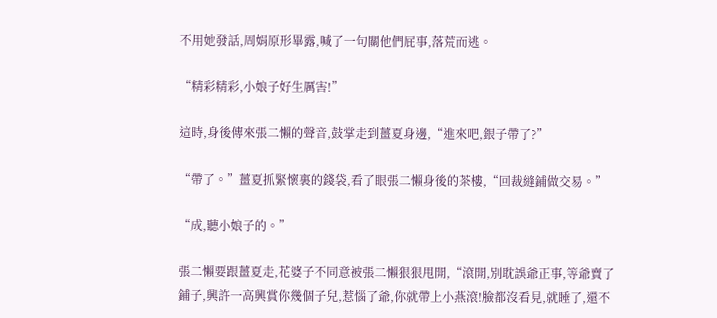不用她發話,周娟原形畢露,喊了一句關他們屁事,落荒而逃。

“精彩精彩,小娘子好生厲害!”

這時,身後傳來張二懶的聲音,鼓掌走到薑夏身邊,“進來吧,銀子帶了?”

“帶了。”薑夏抓緊懷裏的錢袋,看了眼張二懶身後的茶樓,“回裁縫鋪做交易。”

“成,聽小娘子的。”

張二懶要跟薑夏走,花婆子不同意被張二懶狠狠甩開,“滾開,別耽誤爺正事,等爺賣了鋪子,興許一高興賞你幾個子兒,惹惱了爺,你就帶上小燕滾!臉都沒看見,就睡了,還不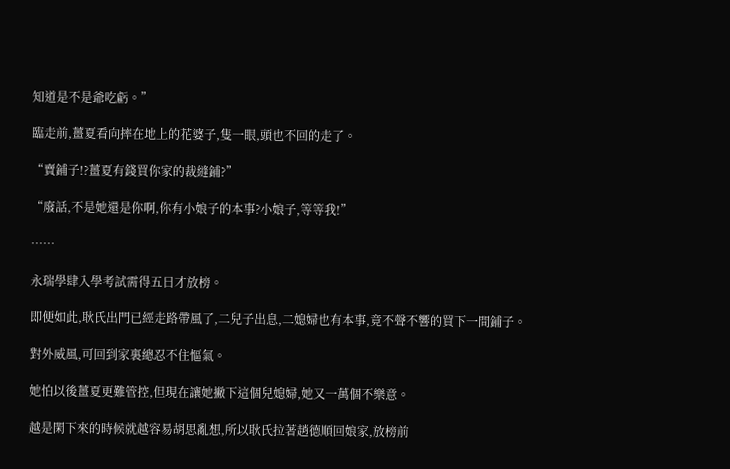知道是不是爺吃虧。”

臨走前,薑夏看向摔在地上的花婆子,隻一眼,頭也不回的走了。

“賣鋪子!?薑夏有錢買你家的裁縫鋪?”

“廢話,不是她還是你啊,你有小娘子的本事?小娘子,等等我!”

……

永瑞學肆入學考試需得五日才放榜。

即便如此,耿氏出門已經走路帶風了,二兒子出息,二媳婦也有本事,竟不聲不響的買下一間鋪子。

對外威風,可回到家裏總忍不住慪氣。

她怕以後薑夏更難管控,但現在讓她撇下這個兒媳婦,她又一萬個不樂意。

越是閑下來的時候就越容易胡思亂想,所以耿氏拉著趙德順回娘家,放榜前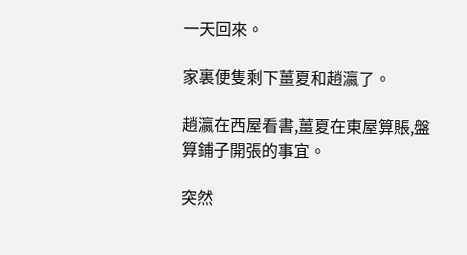一天回來。

家裏便隻剩下薑夏和趙瀛了。

趙瀛在西屋看書,薑夏在東屋算賬,盤算鋪子開張的事宜。

突然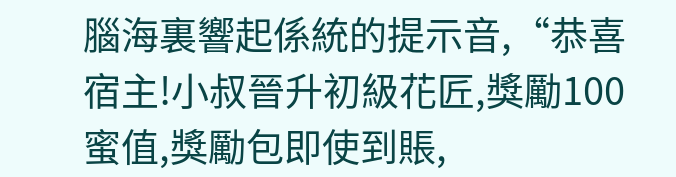腦海裏響起係統的提示音,“恭喜宿主!小叔晉升初級花匠,獎勵100蜜值,獎勵包即使到賬,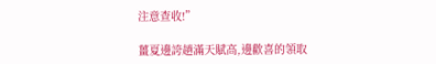注意查收!”

薑夏邊誇趙滿天賦高,邊歡喜的領取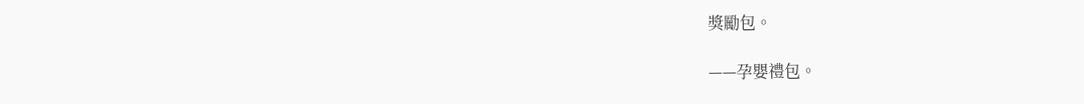獎勵包。

——孕嬰禮包。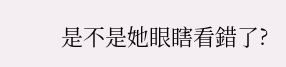是不是她眼瞎看錯了?